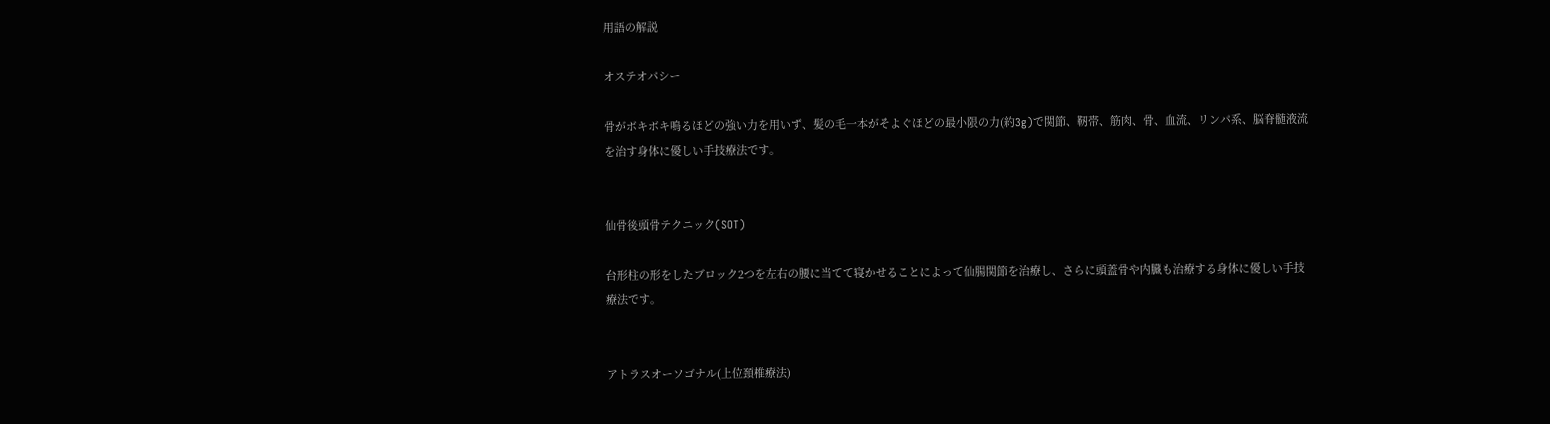用語の解説

オステオパシー

骨がボキボキ鳴るほどの強い力を用いず、髪の毛一本がそよぐほどの最小限の力(約3g)で関節、靭帯、筋肉、骨、血流、リンパ系、脳脊髄液流を治す身体に優しい手技療法です。


仙骨後頭骨テクニック(SOT)

台形柱の形をしたブロック2つを左右の腰に当てて寝かせることによって仙腸関節を治療し、さらに頭蓋骨や内臓も治療する身体に優しい手技療法です。


アトラスオーソゴナル(上位頚椎療法)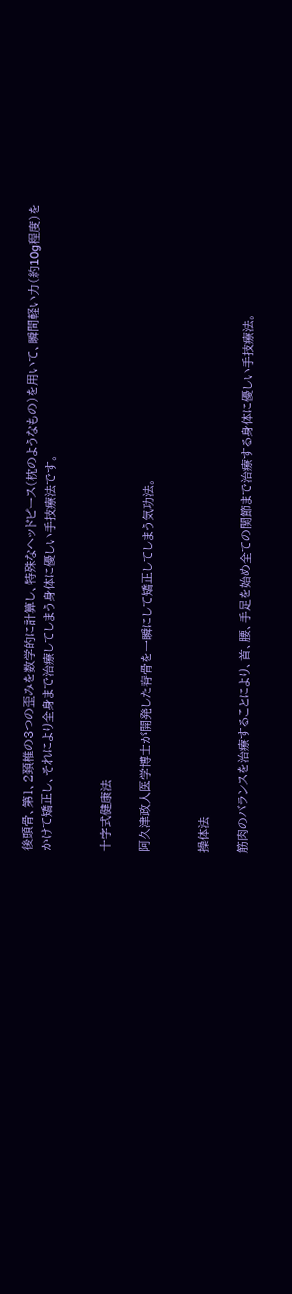後頭骨、第1、2頚椎の3つの歪みを数学的に計算し、特殊なヘッドピース(枕のようなもの)を用いて、瞬間軽い力(約10g程度)をかけて矯正し、それにより全身まで治療してしまう身体に優しい手技療法です。


十字式健康法

阿久津政人医学博士が開発した脊骨を一瞬にして矯正してしまう気功法。


操体法

筋肉のバランスを治療することにより、首、腰、手足を始め全ての関節まで治療する身体に優しい手技療法。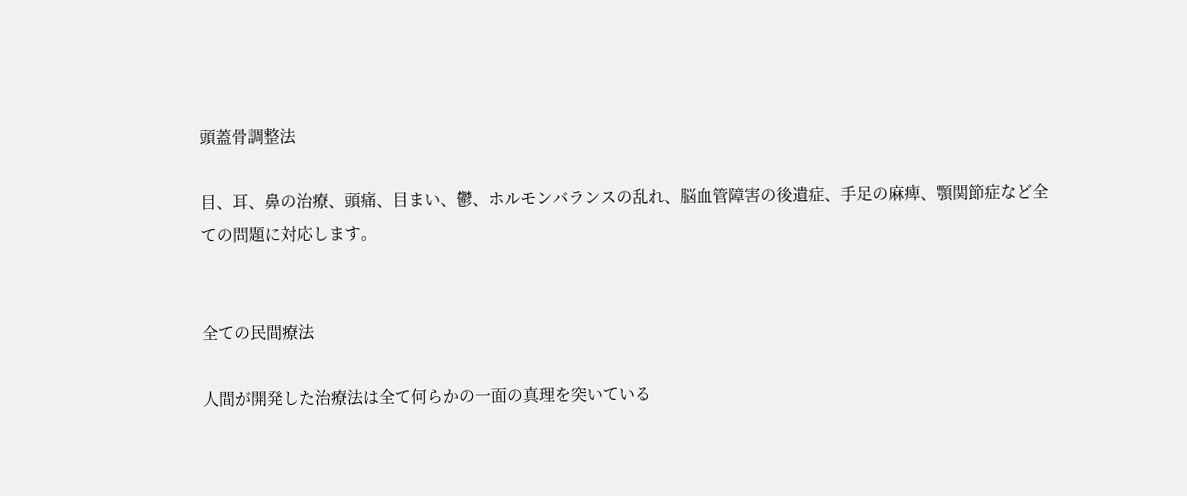頭蓋骨調整法

目、耳、鼻の治療、頭痛、目まい、鬱、ホルモンバランスの乱れ、脳血管障害の後遺症、手足の麻痺、顎関節症など全ての問題に対応します。


全ての民間療法

人間が開発した治療法は全て何らかの一面の真理を突いている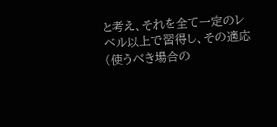と考え、それを全て一定のレベル以上で習得し、その適応(使うべき場合の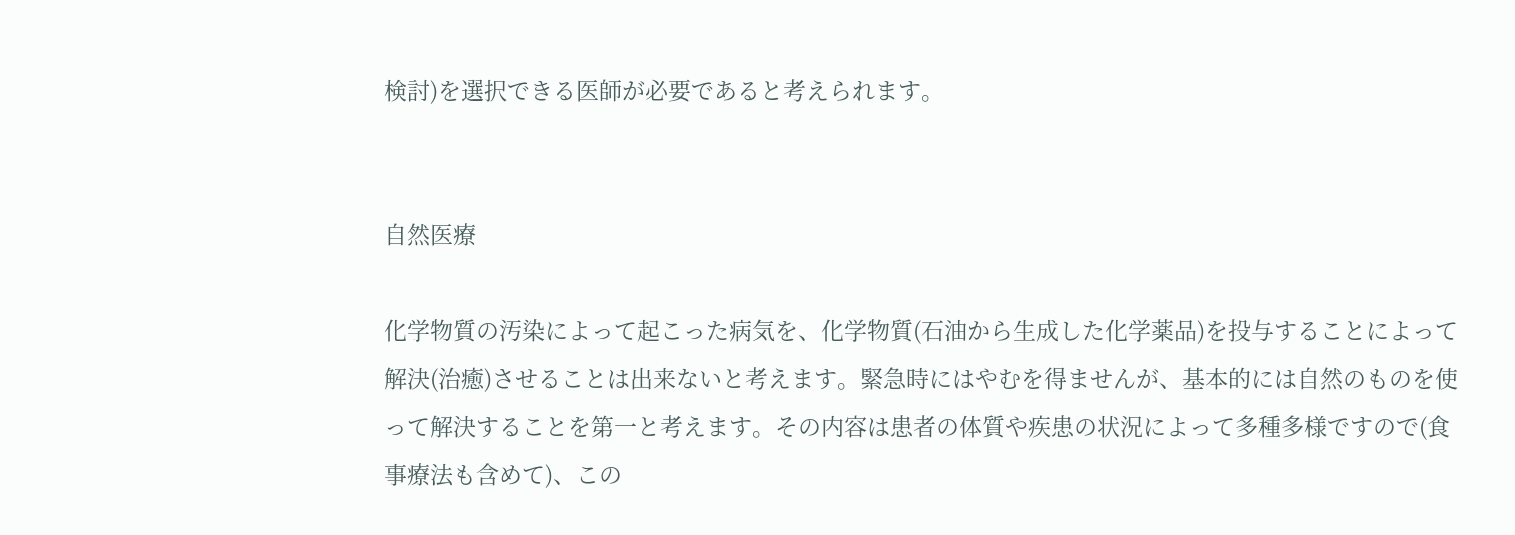検討)を選択できる医師が必要であると考えられます。


自然医療

化学物質の汚染によって起こった病気を、化学物質(石油から生成した化学薬品)を投与することによって解決(治癒)させることは出来ないと考えます。緊急時にはやむを得ませんが、基本的には自然のものを使って解決することを第一と考えます。その内容は患者の体質や疾患の状況によって多種多様ですので(食事療法も含めて)、この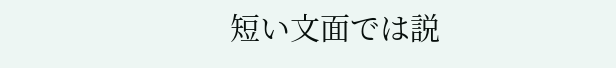短い文面では説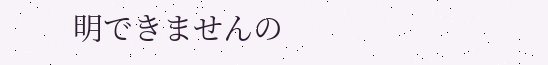明できませんの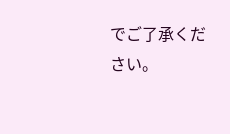でご了承ください。